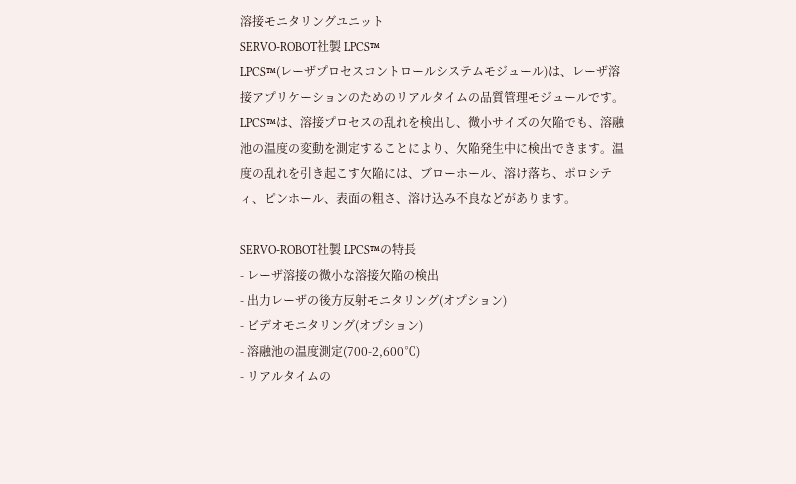溶接モニタリングユニット
SERVO-ROBOT社製 LPCS™
LPCS™(レーザプロセスコントロールシステムモジュール)は、レーザ溶接アプリケーションのためのリアルタイムの品質管理モジュールです。
LPCS™は、溶接プロセスの乱れを検出し、微小サイズの欠陥でも、溶融池の温度の変動を測定することにより、欠陥発生中に検出できます。温度の乱れを引き起こす欠陥には、ブローホール、溶け落ち、ポロシティ、ピンホール、表面の粗さ、溶け込み不良などがあります。

SERVO-ROBOT社製 LPCS™の特長
- レーザ溶接の微小な溶接欠陥の検出
- 出力レーザの後方反射モニタリング(オプション)
- ビデオモニタリング(オプション)
- 溶融池の温度測定(700-2,600℃)
- リアルタイムの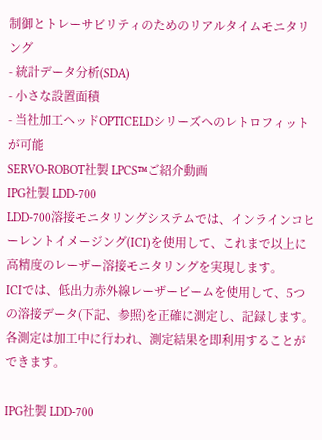制御とトレーサビリティのためのリアルタイムモニタリング
- 統計データ分析(SDA)
- 小さな設置面積
- 当社加工ヘッドOPTICELDシリーズへのレトロフィットが可能
SERVO-ROBOT社製 LPCS™ご紹介動画
IPG社製 LDD-700
LDD-700溶接モニタリングシステムでは、インラインコヒーレントイメージング(ICI)を使用して、これまで以上に高精度のレーザー溶接モニタリングを実現します。
ICIでは、低出力赤外線レーザービームを使用して、5つの溶接データ(下記、参照)を正確に測定し、記録します。各測定は加工中に行われ、測定結果を即利用することができます。

IPG社製 LDD-700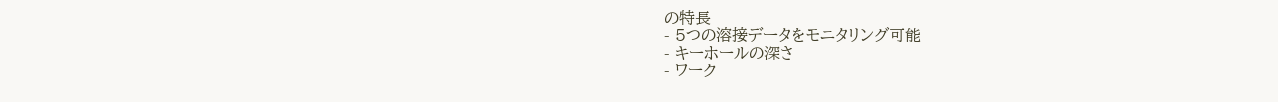の特長
- 5つの溶接データをモニタリング可能
- キーホールの深さ
- ワーク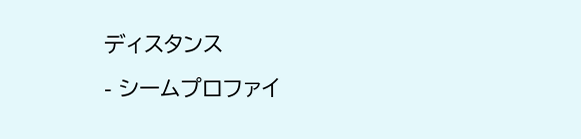ディスタンス
- シームプロファイ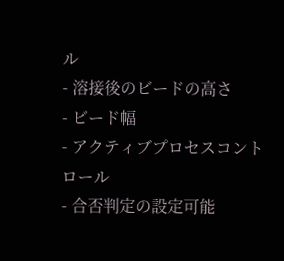ル
- 溶接後のビードの高さ
- ビード幅
- アクティブプロセスコントロール
- 合否判定の設定可能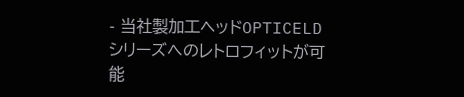- 当社製加工ヘッドOPTICELDシリーズへのレトロフィットが可能